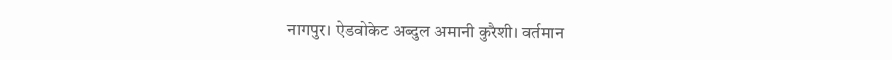नागपुर। ऐडवोकेट अब्दुल अमानी कुरैशी। वर्तमान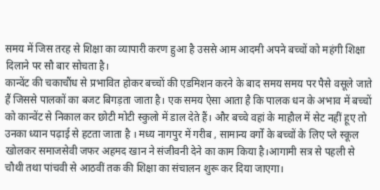समय में जिस तरह से शिक्षा का व्यापारी करण हुआ है उससे आम आदमी अपने बच्चों को महंगी शिक्षा दिलाने पर सौ बार सोचता है।
कान्वेंट की चकाचौंध से प्रभावित होकर बच्चों की एडमिशन करने के बाद समय समय पर पैसे वसूले जाते हैं जिससे पालकों का बजट बिगड़ता जाता है। एक समय ऐसा आता है कि पालक धन के अभाव में बच्चों को कान्वेंट से निकाल कर छोटी मोटी स्कुलो में डाल देते हैं। और बच्चे वहां के माहौल में सेट नहीं हूए तो उनका ध्यान पढ़ाई से हटता जाता है । मध्य नागपुर में गरीब , सामान्य वर्गों के बच्चों के लिए प्ले स्कूल खोलकर समाजसेवी जफर अहमद खान ने संजीवनी देने का काम किया है।आगामी सत्र से पहली से चौथी तथा पांचवी से आठवीं तक की शिक्षा का संचालन शुरू कर दिया जाएगा।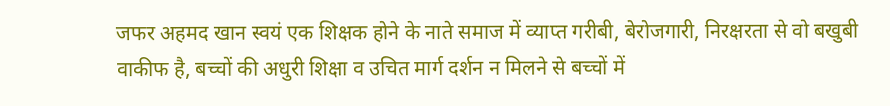जफर अहमद खान स्वयं एक शिक्षक होने के नाते समाज में व्याप्त गरीबी, बेरोजगारी, निरक्षरता से वो बखुबी वाकीफ है, बच्चों की अधुरी शिक्षा व उचित मार्ग दर्शन न मिलने से बच्चों में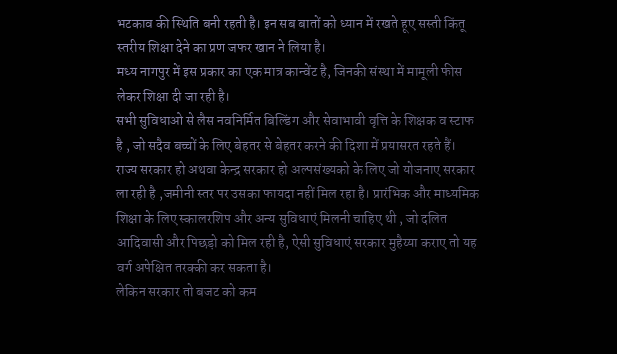भटकाव की स्थिति बनी रहती है। इन सब बातों को ध्यान में रखते हूए सस्ती किंतू स्तरीय शिक्षा देने का प्रण जफर खान ने लिया है।
मध्य नागपुर में इस प्रकार का एक मात्र कान्वेंट है, जिनकी संस्था में मामूली फीस लेकर शिक्षा दी जा रही है।
सभी सुविधाओ से लैस नवनिर्मित बिल्डिंग और सेवाभावी वृत्ति के शिक्षक व स्टाफ है , जो सदैव बच्चों के लिए बेहतर से बेहतर करने की दिशा में प्रयासरत रहते हैं।
राज्य सरकार हो अथवा केन्द्र सरकार हो अल्पसंख्यको के लिए जो योजनाए सरकार ला रही है ,जमीनी स्तर पर उसका फायदा नहीं मिल रहा है। प्रारंभिक और माध्यमिक शिक्षा के लिए स्कालरशिप और अन्य सुविधाएं मिलनी चाहिए थी , जो दलित आदिवासी और पिछड़ो को मिल रही है, ऐसी सुविधाएं सरकार मुहैय्या कराए तो यह वर्ग अपेक्षित तरक्की कर सकता है।
लेकिन सरकार तो बजट को कम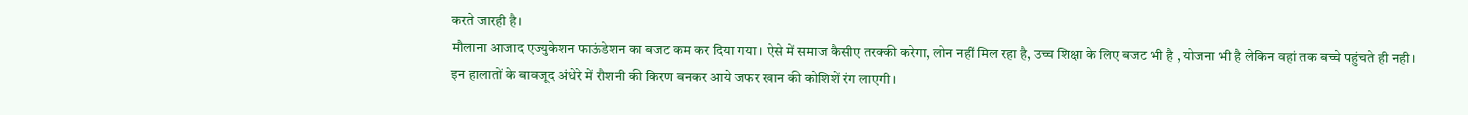करते जारही है।
मौलाना आजाद एज्युकेशन फाऊंडेशन का बजट कम कर दिया गया। ऐसे में समाज कैसीए तरक्की करेगा, लोन नहीं मिल रहा है, उच्च शिक्षा के लिए बजट भी है , योजना भी है लेकिन वहां तक बच्चे पहुंचते ही नही।
इन हालातों के बावजूद अंधेरे में रौशनी की किरण बनकर आये जफर खान की कोशिशें रंग लाएगी।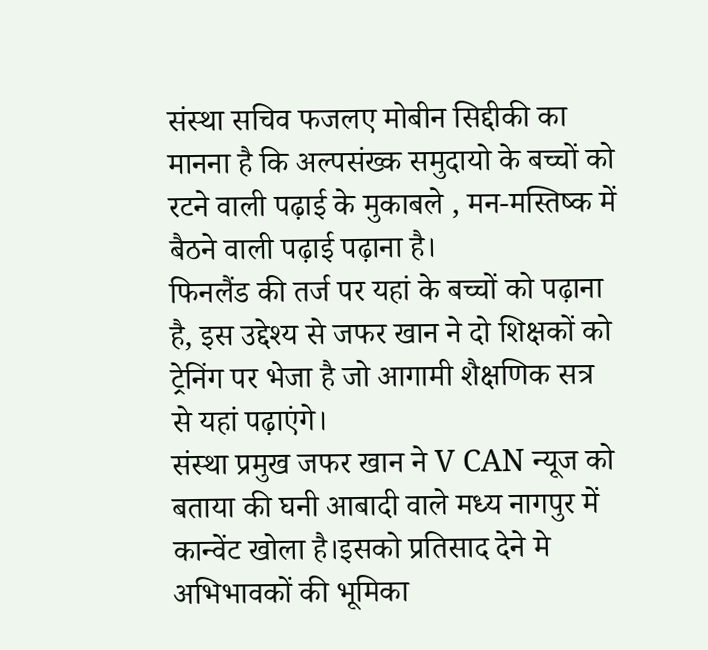संस्था सचिव फजलए मोबीन सिद्दीकी का मानना है कि अल्पसंख्क समुदायो के बच्चों को रटने वाली पढ़ाई के मुकाबले , मन-मस्तिष्क में बैठने वाली पढ़ाई पढ़ाना है।
फिनलैंड की तर्ज पर यहां के बच्चों को पढ़ाना है, इस उद्देश्य से जफर खान ने दो शिक्षकों को ट्रेनिंग पर भेजा है जो आगामी शैक्षणिक सत्र से यहां पढ़ाएंगे।
संस्था प्रमुख जफर खान ने V CAN न्यूज को बताया की घनी आबादी वाले मध्य नागपुर में कान्वेंट खोला है।इसको प्रतिसाद देने मे अभिभावकों की भूमिका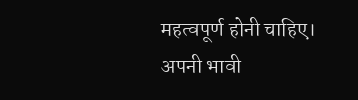महत्वपूर्ण होनी चाहिए। अपनी भावी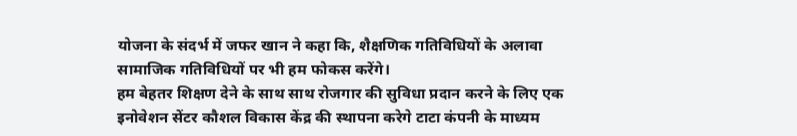योजना के संदर्भ में जफर खान ने कहा कि, शैक्षणिक गतिविधियों के अलावा सामाजिक गतिविधियों पर भी हम फोकस करेंगे।
हम बेहतर शिक्षण देने के साथ साथ रोजगार की सुविधा प्रदान करने के लिए एक इनोवेशन सेंटर कौशल विकास केंद्र की स्थापना करेगे टाटा कंपनी के माध्यम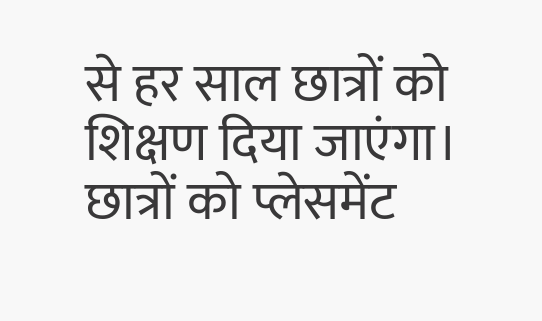से हर साल छात्रों को शिक्षण दिया जाएंगा। छात्रों को प्लेसमेंट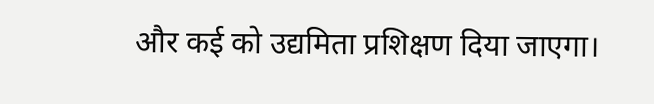और कई को उद्यमिता प्रशिक्षण दिया जाएगा।